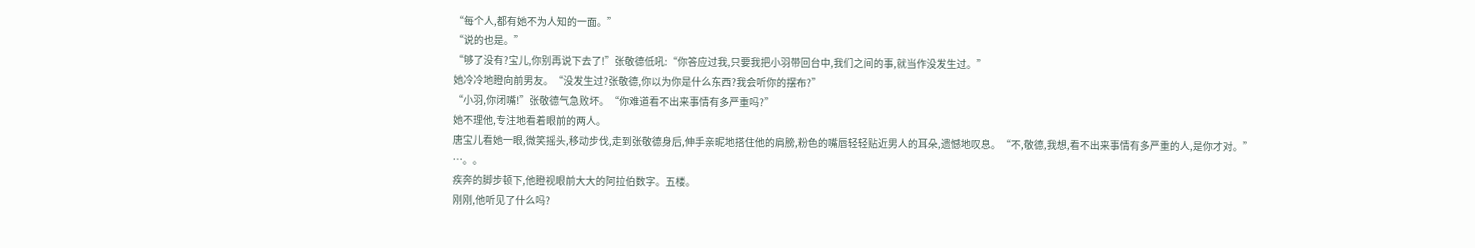“每个人,都有她不为人知的一面。”
“说的也是。”
“够了没有?宝儿,你别再说下去了!”张敬德低吼:“你答应过我,只要我把小羽带回台中,我们之间的事,就当作没发生过。”
她冷冷地瞪向前男友。“没发生过?张敬德,你以为你是什么东西?我会听你的摆布?”
“小羽,你闭嘴!”张敬德气急败坏。“你难道看不出来事情有多严重吗?”
她不理他,专注地看着眼前的两人。
唐宝儿看她一眼,微笑摇头,移动步伐,走到张敬德身后,伸手亲昵地搭住他的肩膀,粉色的嘴唇轻轻贴近男人的耳朵,遗憾地叹息。“不,敬德,我想,看不出来事情有多严重的人,是你才对。”
…。。
疾奔的脚步顿下,他瞪视眼前大大的阿拉伯数字。五楼。
刚刚,他听见了什么吗?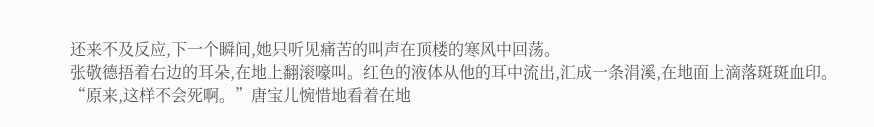还来不及反应,下一个瞬间,她只听见痛苦的叫声在顶楼的寒风中回荡。
张敬德捂着右边的耳朵,在地上翻滚嚎叫。红色的液体从他的耳中流出,汇成一条涓溪,在地面上滴落斑斑血印。
“原来,这样不会死啊。”唐宝儿惋惜地看着在地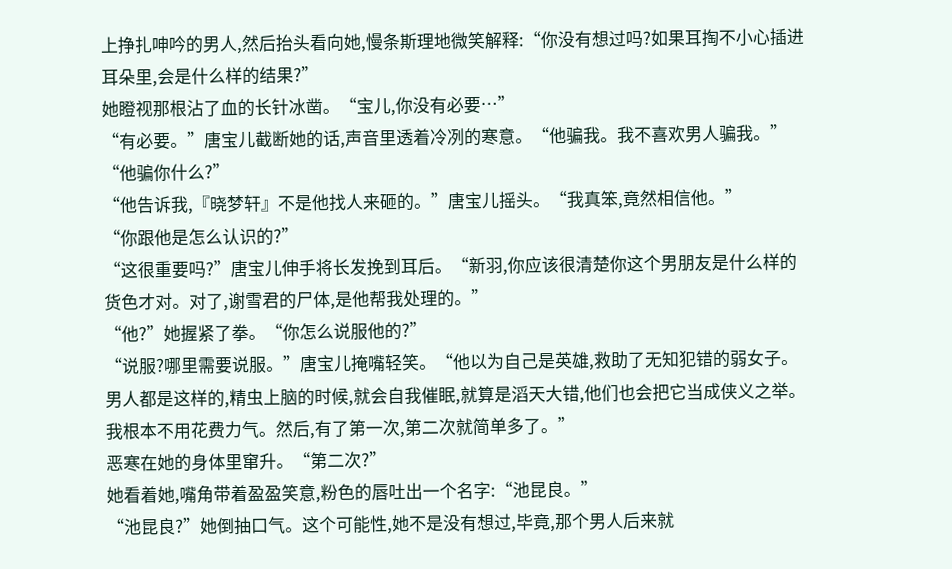上挣扎呻吟的男人,然后抬头看向她,慢条斯理地微笑解释:“你没有想过吗?如果耳掏不小心插进耳朵里,会是什么样的结果?”
她瞪视那根沾了血的长针冰凿。“宝儿,你没有必要…”
“有必要。”唐宝儿截断她的话,声音里透着冷冽的寒意。“他骗我。我不喜欢男人骗我。”
“他骗你什么?”
“他告诉我,『晓梦轩』不是他找人来砸的。”唐宝儿摇头。“我真笨,竟然相信他。”
“你跟他是怎么认识的?”
“这很重要吗?”唐宝儿伸手将长发挽到耳后。“新羽,你应该很清楚你这个男朋友是什么样的货色才对。对了,谢雪君的尸体,是他帮我处理的。”
“他?”她握紧了拳。“你怎么说服他的?”
“说服?哪里需要说服。”唐宝儿掩嘴轻笑。“他以为自己是英雄,救助了无知犯错的弱女子。男人都是这样的,精虫上脑的时候,就会自我催眠,就算是滔天大错,他们也会把它当成侠义之举。我根本不用花费力气。然后,有了第一次,第二次就简单多了。”
恶寒在她的身体里窜升。“第二次?”
她看着她,嘴角带着盈盈笑意,粉色的唇吐出一个名字:“池昆良。”
“池昆良?”她倒抽口气。这个可能性,她不是没有想过,毕竟,那个男人后来就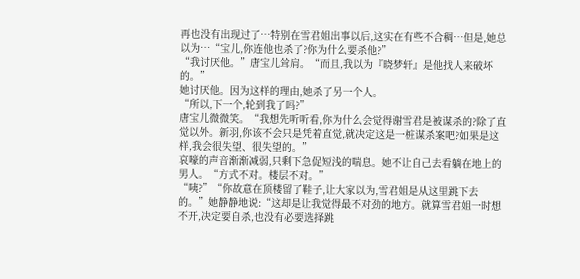再也没有出现过了…特别在雪君姐出事以后,这实在有些不合稠…但是,她总以为…“宝儿,你连他也杀了?你为什么要杀他?”
“我讨厌他。”唐宝儿耸肩。“而且,我以为『晓梦轩』是他找人来破坏的。”
她讨厌他。因为这样的理由,她杀了另一个人。
“所以,下一个,轮到我了吗?”
唐宝儿微微笑。“我想先听听看,你为什么会觉得谢雪君是被谋杀的?除了直觉以外。新羽,你该不会只是凭着直觉,就决定这是一桩谋杀案吧?如果是这样,我会很失望、很失望的。”
哀嚎的声音渐渐减弱,只剩下急促短浅的喘息。她不让自己去看躺在地上的男人。“方式不对。楼层不对。”
“咦?”“你故意在顶楼留了鞋子,让大家以为,雪君姐是从这里跳下去的。”她静静地说:“这却是让我觉得最不对劲的地方。就算雪君姐一时想不开,决定要自杀,也没有必要选择跳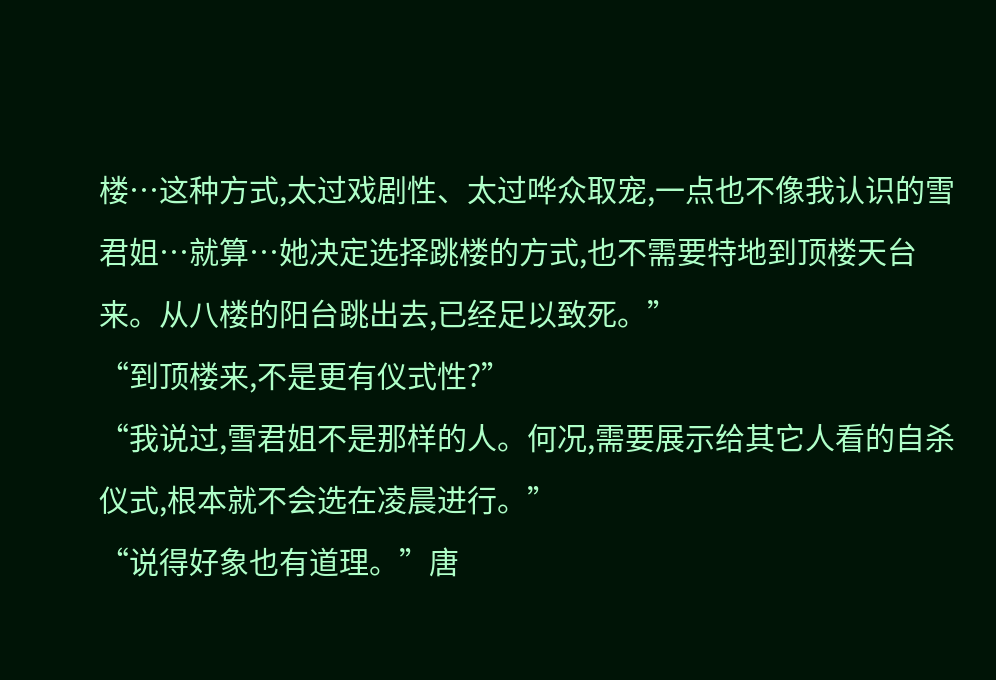楼…这种方式,太过戏剧性、太过哗众取宠,一点也不像我认识的雪君姐…就算…她决定选择跳楼的方式,也不需要特地到顶楼天台来。从八楼的阳台跳出去,已经足以致死。”
“到顶楼来,不是更有仪式性?”
“我说过,雪君姐不是那样的人。何况,需要展示给其它人看的自杀仪式,根本就不会选在凌晨进行。”
“说得好象也有道理。”唐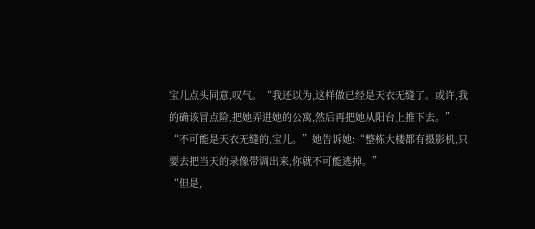宝儿点头同意,叹气。“我还以为,这样做已经是天衣无缝了。或许,我的确该冒点险,把她弄进她的公寓,然后再把她从阳台上推下去。”
“不可能是天衣无缝的,宝儿。”她告诉她:“整栋大楼都有摄影机,只要去把当天的录像带调出来,你就不可能逃掉。”
“但是,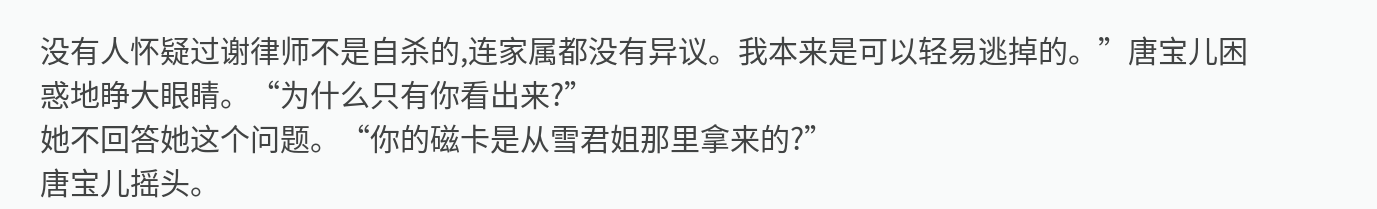没有人怀疑过谢律师不是自杀的,连家属都没有异议。我本来是可以轻易逃掉的。”唐宝儿困惑地睁大眼睛。“为什么只有你看出来?”
她不回答她这个问题。“你的磁卡是从雪君姐那里拿来的?”
唐宝儿摇头。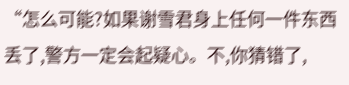“怎么可能?如果谢雪君身上任何一件东西丢了,警方一定会起疑心。不,你猜错了,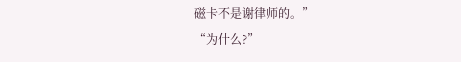磁卡不是谢律师的。”
“为什么?”